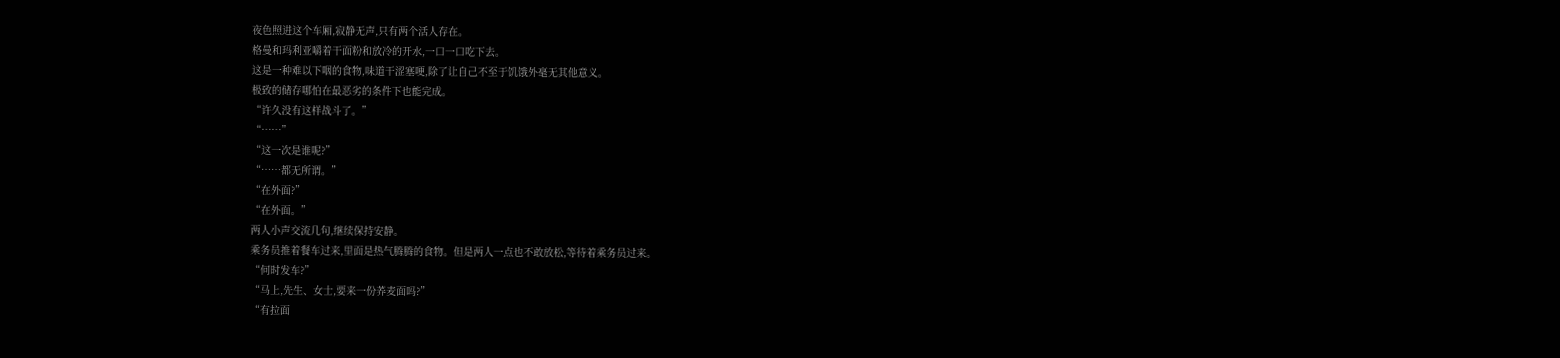夜色照进这个车厢,寂静无声,只有两个活人存在。
格曼和玛利亚嚼着干面粉和放冷的开水,一口一口吃下去。
这是一种难以下咽的食物,味道干涩塞哽,除了让自己不至于饥饿外毫无其他意义。
极致的储存哪怕在最恶劣的条件下也能完成。
“许久没有这样战斗了。”
“……”
“这一次是谁呢?”
“……都无所谓。”
“在外面?”
“在外面。”
两人小声交流几句,继续保持安静。
乘务员推着餐车过来,里面是热气腾腾的食物。但是两人一点也不敢放松,等待着乘务员过来。
“何时发车?”
“马上,先生、女士,要来一份荞麦面吗?”
“有拉面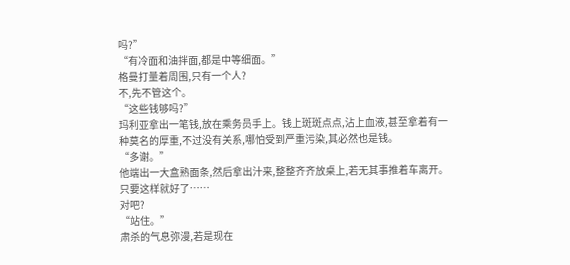吗?”
“有冷面和油拌面,都是中等细面。”
格曼打量着周围,只有一个人?
不,先不管这个。
“这些钱够吗?”
玛利亚拿出一笔钱,放在乘务员手上。钱上斑斑点点,沾上血液,甚至拿着有一种莫名的厚重,不过没有关系,哪怕受到严重污染,其必然也是钱。
“多谢。”
他端出一大盒熟面条,然后拿出汁来,整整齐齐放桌上,若无其事推着车离开。
只要这样就好了……
对吧?
“站住。”
肃杀的气息弥漫,若是现在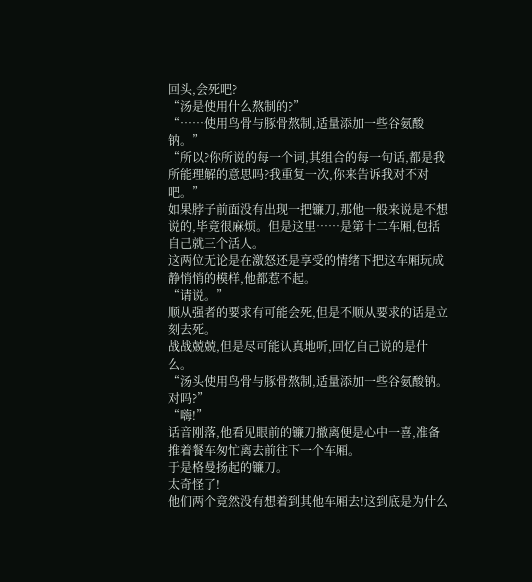回头,会死吧?
“汤是使用什么熬制的?”
“……使用鸟骨与豚骨熬制,适量添加一些谷氨酸钠。”
“所以?你所说的每一个词,其组合的每一句话,都是我所能理解的意思吗?我重复一次,你来告诉我对不对吧。”
如果脖子前面没有出现一把镰刀,那他一般来说是不想说的,毕竟很麻烦。但是这里……是第十二车厢,包括自己就三个活人。
这两位无论是在激怒还是享受的情绪下把这车厢玩成静悄悄的模样,他都惹不起。
“请说。”
顺从强者的要求有可能会死,但是不顺从要求的话是立刻去死。
战战兢兢,但是尽可能认真地听,回忆自己说的是什么。
“汤头使用鸟骨与豚骨熬制,适量添加一些谷氨酸钠。对吗?”
“嗨!”
话音刚落,他看见眼前的镰刀撤离便是心中一喜,准备推着餐车匆忙离去前往下一个车厢。
于是格曼扬起的镰刀。
太奇怪了!
他们两个竟然没有想着到其他车厢去!这到底是为什么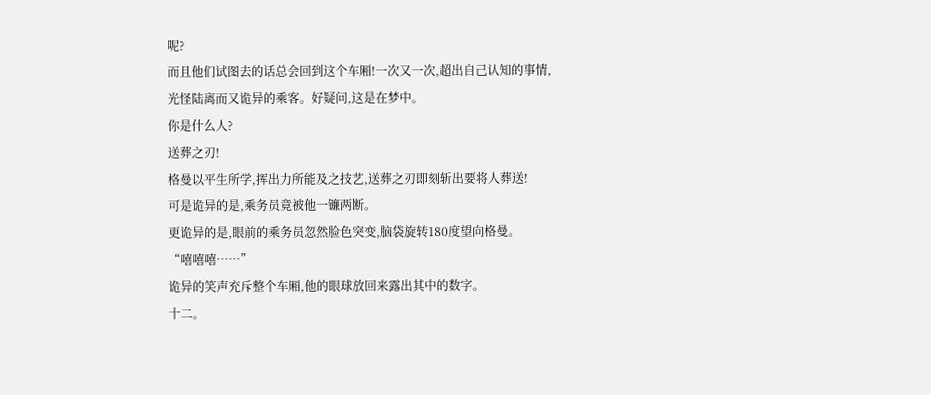呢?
而且他们试图去的话总会回到这个车厢!一次又一次,超出自己认知的事情,光怪陆离而又诡异的乘客。好疑问,这是在梦中。
你是什么人?
送葬之刃!
格曼以平生所学,挥出力所能及之技艺,送葬之刃即刻斩出要将人葬送!
可是诡异的是,乘务员竟被他一镰两断。
更诡异的是,眼前的乘务员忽然脸色突变,脑袋旋转180度望向格曼。
“嘻嘻嘻……”
诡异的笑声充斥整个车厢,他的眼球放回来露出其中的数字。
十二。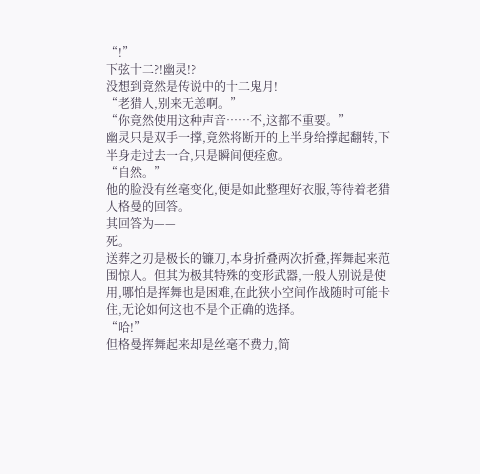“!”
下弦十二?!幽灵!?
没想到竟然是传说中的十二鬼月!
“老猎人,别来无恙啊。”
“你竟然使用这种声音……不,这都不重要。”
幽灵只是双手一撑,竟然将断开的上半身给撑起翻转,下半身走过去一合,只是瞬间便痊愈。
“自然。”
他的脸没有丝毫变化,便是如此整理好衣服,等待着老猎人格曼的回答。
其回答为——
死。
送葬之刃是极长的镰刀,本身折叠两次折叠,挥舞起来范围惊人。但其为极其特殊的变形武器,一般人别说是使用,哪怕是挥舞也是困难,在此狭小空间作战随时可能卡住,无论如何这也不是个正确的选择。
“哈!”
但格曼挥舞起来却是丝毫不费力,简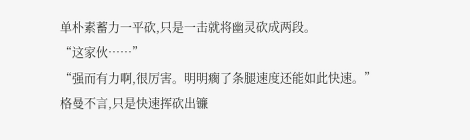单朴素蓄力一平砍,只是一击就将幽灵砍成两段。
“这家伙……”
“强而有力啊,很厉害。明明瘸了条腿速度还能如此快速。”
格曼不言,只是快速挥砍出镰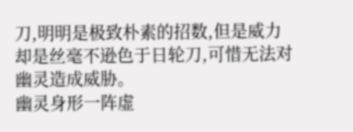刀,明明是极致朴素的招数,但是威力却是丝毫不逊色于日轮刀,可惜无法对幽灵造成威胁。
幽灵身形一阵虚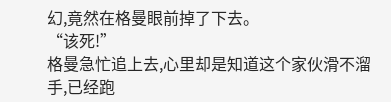幻,竟然在格曼眼前掉了下去。
“该死!”
格曼急忙追上去,心里却是知道这个家伙滑不溜手,已经跑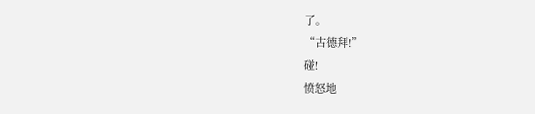了。
“古德拜!”
碰!
愤怒地